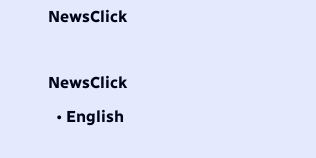NewsClick

NewsClick
  • English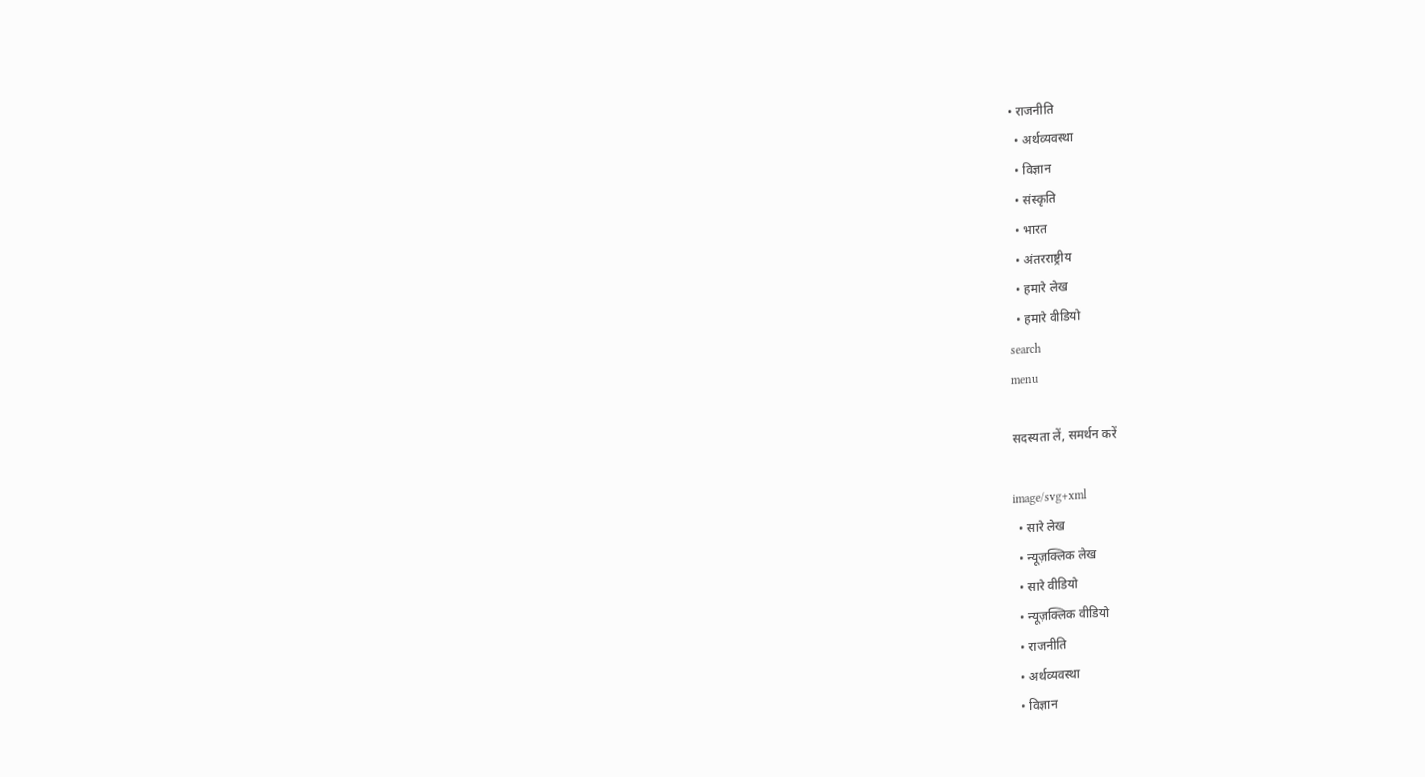• राजनीति
  • अर्थव्यवस्था
  • विज्ञान
  • संस्कृति
  • भारत
  • अंतरराष्ट्रीय
  • हमारे लेख
  • हमारे वीडियो
search
menu

सदस्यता लें, समर्थन करें

image/svg+xml
  • सारे लेख
  • न्यूज़क्लिक लेख
  • सारे वीडियो
  • न्यूज़क्लिक वीडियो
  • राजनीति
  • अर्थव्यवस्था
  • विज्ञान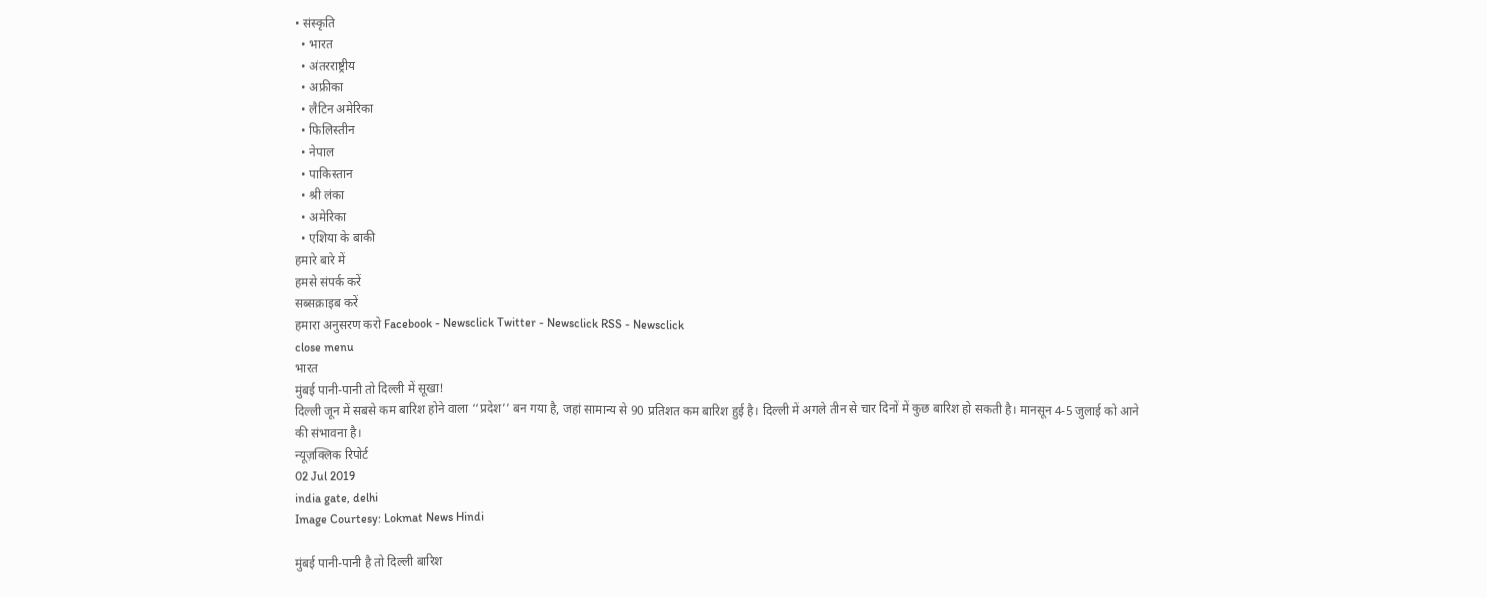• संस्कृति
  • भारत
  • अंतरराष्ट्रीय
  • अफ्रीका
  • लैटिन अमेरिका
  • फिलिस्तीन
  • नेपाल
  • पाकिस्तान
  • श्री लंका
  • अमेरिका
  • एशिया के बाकी
हमारे बारे में
हमसे संपर्क करें
सब्सक्राइब करें
हमारा अनुसरण करो Facebook - Newsclick Twitter - Newsclick RSS - Newsclick
close menu
भारत
मुंबई पानी-पानी तो दिल्ली में सूखा!
दिल्ली जून में सबसे कम बारिश होने वाला ‘‘प्रदेश’’ बन गया है, जहां सामान्य से 90 प्रतिशत कम बारिश हुई है। दिल्ली में अगले तीन से चार दिनों में कुछ बारिश हो सकती है। मानसून 4-5 जुलाई को आने की संभावना है।
न्यूज़क्लिक रिपोर्ट
02 Jul 2019
india gate, delhi
Image Courtesy: Lokmat News Hindi

मुंबई पानी-पानी है तो दिल्ली बारिश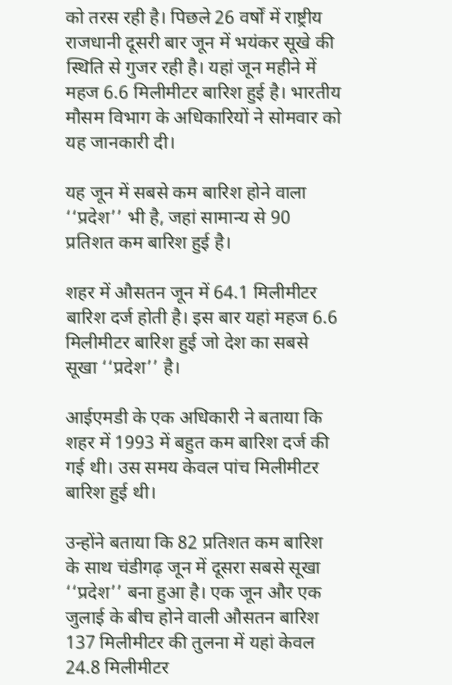को तरस रही है। पिछले 26 वर्षों में राष्ट्रीय राजधानी दूसरी बार जून में भयंकर सूखे की स्थिति से गुजर रही है। यहां जून महीने में महज 6.6 मिलीमीटर बारिश हुई है। भारतीय मौसम विभाग के अधिकारियों ने सोमवार को यह जानकारी दी।

यह जून में सबसे कम बारिश होने वाला ‘‘प्रदेश’’ भी है, जहां सामान्य से 90 प्रतिशत कम बारिश हुई है।

शहर में औसतन जून में 64.1 मिलीमीटर बारिश दर्ज होती है। इस बार यहां महज 6.6 मिलीमीटर बारिश हुई जो देश का सबसे सूखा ‘‘प्रदेश’’ है।

आईएमडी के एक अधिकारी ने बताया कि शहर में 1993 में बहुत कम बारिश दर्ज की गई थी। उस समय केवल पांच मिलीमीटर बारिश हुई थी।

उन्होंने बताया कि 82 प्रतिशत कम बारिश के साथ चंडीगढ़ जून में दूसरा सबसे सूखा ‘‘प्रदेश’’ बना हुआ है। एक जून और एक जुलाई के बीच होने वाली औसतन बारिश 137 मिलीमीटर की तुलना में यहां केवल 24.8 मिलीमीटर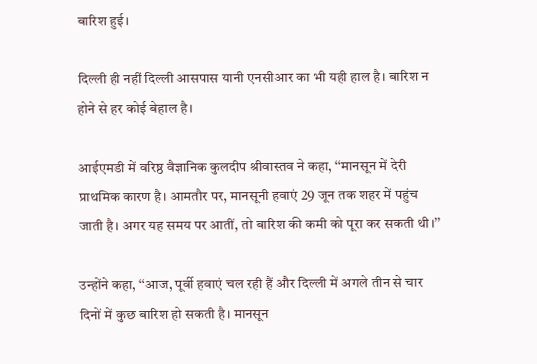बारिश हुई।

दिल्ली ही नहीं दिल्ली आसपास यानी एनसीआर का भी यही हाल है। बारिश न होने से हर कोई बेहाल है।

आईएमडी में वरिष्ठ वैज्ञानिक कुलदीप श्रीवास्तव ने कहा, ‘‘मानसून में देरी प्राथमिक कारण है। आमतौर पर, मानसूनी हवाएं 29 जून तक शहर में पहुंच जाती है। अगर यह समय पर आतीं, तो बारिश की कमी को पूरा कर सकती थी।’’

उन्होंने कहा, ‘‘आज, पूर्वी हवाएं चल रही हैं और दिल्ली में अगले तीन से चार दिनों में कुछ बारिश हो सकती है। मानसून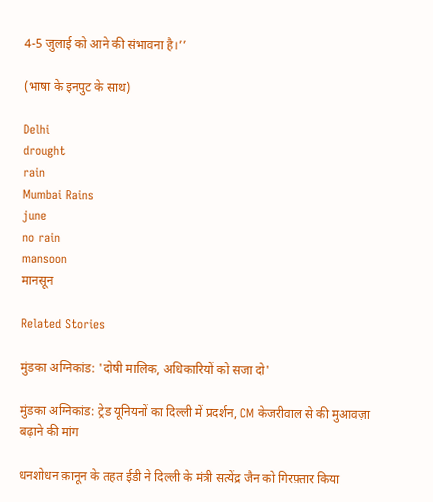4-5 जुलाई को आने की संभावना है।’’

(भाषा के इनपुट के साथ)

Delhi
drought
rain
Mumbai Rains
june
no rain
mansoon
मानसून

Related Stories

मुंडका अग्निकांड: 'दोषी मालिक, अधिकारियों को सजा दो'

मुंडका अग्निकांड: ट्रेड यूनियनों का दिल्ली में प्रदर्शन, CM केजरीवाल से की मुआवज़ा बढ़ाने की मांग

धनशोधन क़ानून के तहत ईडी ने दिल्ली के मंत्री सत्येंद्र जैन को गिरफ़्तार किया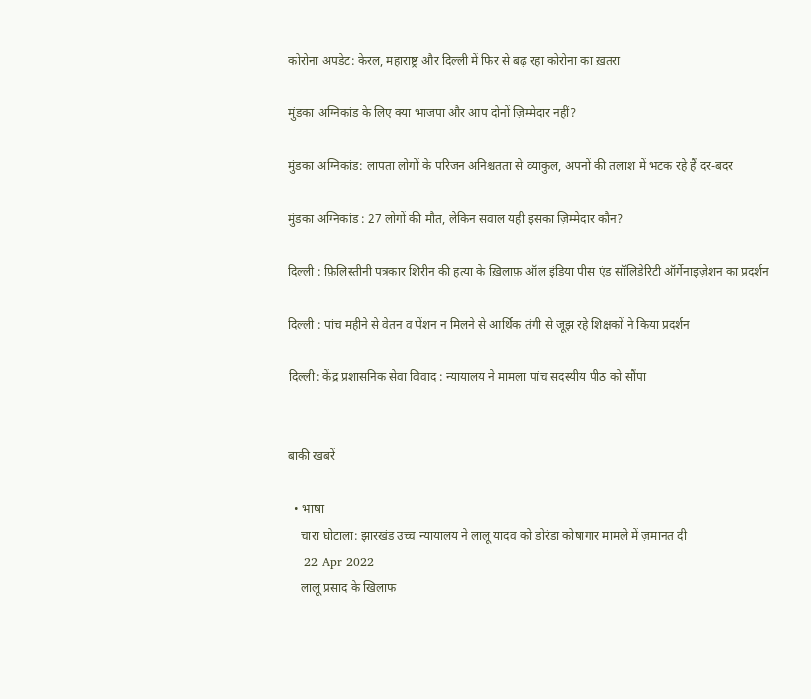कोरोना अपडेट: केरल, महाराष्ट्र और दिल्ली में फिर से बढ़ रहा कोरोना का ख़तरा

मुंडका अग्निकांड के लिए क्या भाजपा और आप दोनों ज़िम्मेदार नहीं?

मुंडका अग्निकांड: लापता लोगों के परिजन अनिश्चतता से व्याकुल, अपनों की तलाश में भटक रहे हैं दर-बदर

मुंडका अग्निकांड : 27 लोगों की मौत, लेकिन सवाल यही इसका ज़िम्मेदार कौन?

दिल्ली : फ़िलिस्तीनी पत्रकार शिरीन की हत्या के ख़िलाफ़ ऑल इंडिया पीस एंड सॉलिडेरिटी ऑर्गेनाइज़ेशन का प्रदर्शन

दिल्ली : पांच महीने से वेतन व पेंशन न मिलने से आर्थिक तंगी से जूझ रहे शिक्षकों ने किया प्रदर्शन

दिल्ली: केंद्र प्रशासनिक सेवा विवाद : न्यायालय ने मामला पांच सदस्यीय पीठ को सौंपा


बाकी खबरें

  • भाषा
    चारा घोटाला: झारखंड उच्च न्यायालय ने लालू यादव को डोरंडा कोषागार मामले में ज़मानत दी
    22 Apr 2022
    लालू प्रसाद के खिलाफ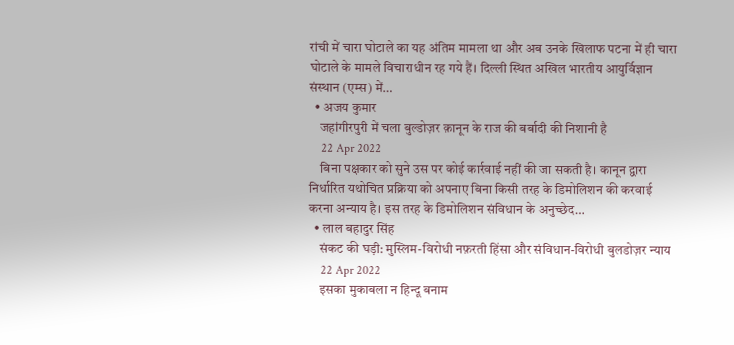रांची में चारा घोटाले का यह अंतिम मामला था और अब उनके खिलाफ पटना में ही चारा घोटाले के मामले विचाराधीन रह गये हैं। दिल्ली स्थित अखिल भारतीय आयुर्विज्ञान संस्थान (एम्स) में…
  • अजय कुमार
    जहांगीरपुरी में चला बुल्डोज़र क़ानून के राज की बर्बादी की निशानी है
    22 Apr 2022
    बिना पक्षकार को सुने उस पर कोई कार्रवाई नहीं की जा सकती है। कानून द्वारा निर्धारित यथोचित प्रक्रिया को अपनाए बिना किसी तरह के डिमोलिशन की करवाई करना अन्याय है। इस तरह के डिमोलिशन संविधान के अनुच्छेद…
  • लाल बहादुर सिंह
    संकट की घड़ी: मुस्लिम-विरोधी नफ़रती हिंसा और संविधान-विरोधी बुलडोज़र न्याय
    22 Apr 2022
    इसका मुकाबला न हिन्दू बनाम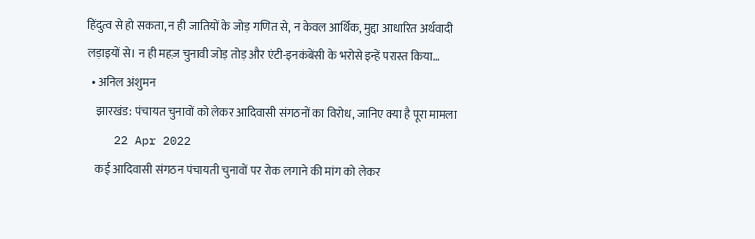हिंदुत्व से हो सकता, न ही जातियों के जोड़ गणित से, न केवल आर्थिक, मुद्दा आधारित अर्थवादी लड़ाइयों से। न ही महज़ चुनावी जोड़ तोड़ और एंटी-इनकंबेंसी के भरोसे इन्हें परास्त किया…
  • अनिल अंशुमन
    झारखंड: पंचायत चुनावों को लेकर आदिवासी संगठनों का विरोध, जानिए क्या है पूरा मामला
    22 Apr 2022
    कई आदिवासी संगठन पंचायती चुनावों पर रोक लगाने की मांग को लेकर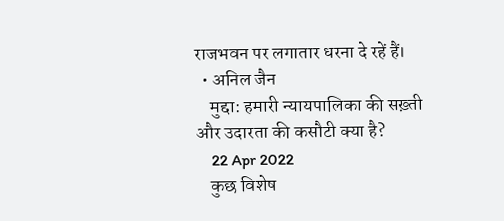राजभवन पर लगातार धरना दे रहें हैं।
  • अनिल जैन
    मुद्दा: हमारी न्यायपालिका की सख़्ती और उदारता की कसौटी क्या है?
    22 Apr 2022
    कुछ विशेष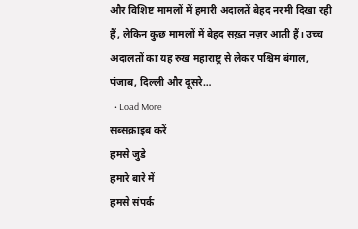और विशिष्ट मामलों में हमारी अदालतें बेहद नरमी दिखा रही हैं, लेकिन कुछ मामलों में बेहद सख़्त नज़र आती हैं। उच्च अदालतों का यह रुख महाराष्ट्र से लेकर पश्चिम बंगाल, पंजाब, दिल्ली और दूसरे…
  • Load More
सब्सक्राइब करें
हमसे जुडे
हमारे बारे में
हमसे संपर्क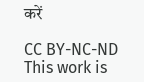करें

CC BY-NC-ND This work is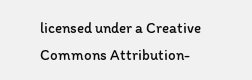licensed under a Creative Commons Attribution-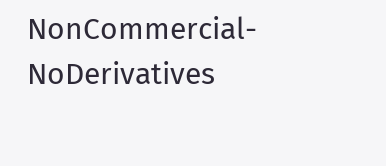NonCommercial-NoDerivatives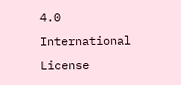4.0 International License